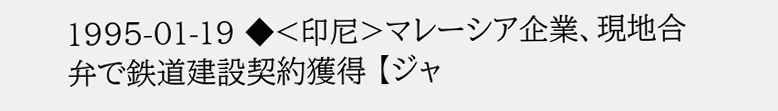1995-01-19 ◆<印尼>マレーシア企業、現地合弁で鉄道建設契約獲得 【ジャ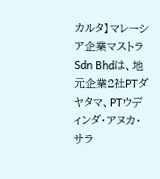カルタ】マレーシア企業マストラSdn Bhdは、地元企業2社PTダヤタマ、PTウディンダ・アヌカ・サラ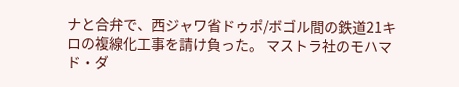ナと合弁で、西ジャワ省ドゥポ/ボゴル間の鉄道21キロの複線化工事を請け負った。 マストラ社のモハマド・ダ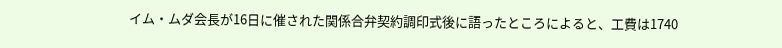イム・ムダ会長が16日に催された関係合弁契約調印式後に語ったところによると、工費は1740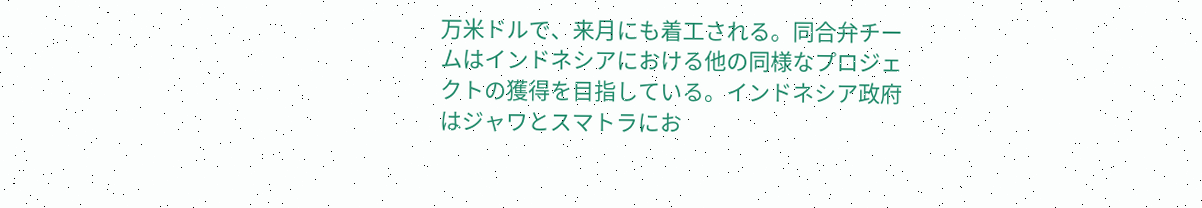万米ドルで、来月にも着工される。同合弁チームはインドネシアにおける他の同様なプロジェクトの獲得を目指している。インドネシア政府はジャワとスマトラにお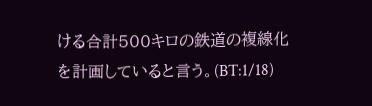ける合計500キロの鉄道の複線化を計画していると言う。(BT:1/18)